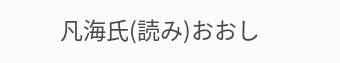凡海氏(読み)おおし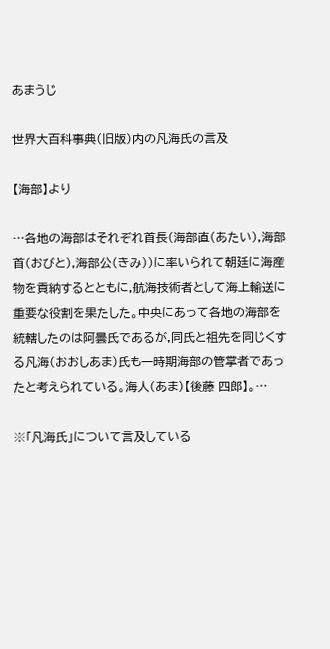あまうじ

世界大百科事典(旧版)内の凡海氏の言及

【海部】より

…各地の海部はそれぞれ首長(海部直(あたい),海部首(おびと),海部公(きみ))に率いられて朝廷に海産物を貢納するとともに,航海技術者として海上輸送に重要な役割を果たした。中央にあって各地の海部を統轄したのは阿曇氏であるが,同氏と祖先を同じくする凡海(おおしあま)氏も一時期海部の管掌者であったと考えられている。海人(あま)【後藤 四郎】。…

※「凡海氏」について言及している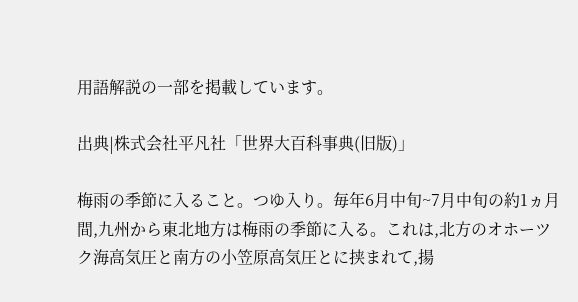用語解説の一部を掲載しています。

出典|株式会社平凡社「世界大百科事典(旧版)」

梅雨の季節に入ること。つゆ入り。毎年6月中旬~7月中旬の約1ヵ月間,九州から東北地方は梅雨の季節に入る。これは,北方のオホーツク海高気圧と南方の小笠原高気圧とに挟まれて,揚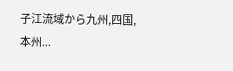子江流域から九州,四国,本州...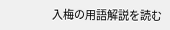入梅の用語解説を読む